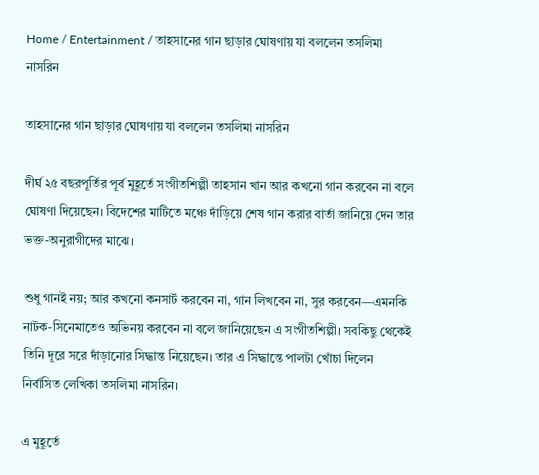Home / Entertainment / তাহসানের গান ছাড়ার ঘোষণায় যা বললেন তসলিমা নাসরিন

তাহসানের গান ছাড়ার ঘোষণায় যা বললেন তসলিমা নাসরিন

দীর্ঘ ২৫ বছরপূর্তির পূর্ব মুহূর্তে সংগীতশিল্পী তাহসান খান আর কখনো গান করবেন না বলে ঘোষণা দিয়েছেন। বিদেশের মাটিতে মঞ্চে দাঁড়িয়ে শেষ গান করার বার্তা জানিয়ে দেন তার ভক্ত-অনুরাগীদের মাঝে।

শুধু গানই নয়; আর কখনো কনসার্ট করবেন না, গান লিখবেন না, সুর করবেন—এমনকি নাটক-সিনেমাতেও অভিনয় করবেন না বলে জানিয়েছেন এ সংগীতশিল্পী। সবকিছু থেকেই তিনি দূরে সরে দাঁড়ানোর সিদ্ধান্ত নিয়েছেন। তার এ সিদ্ধান্তে পালটা খোঁচা দিলেন নির্বাসিত লেখিকা তসলিমা নাসরিন।

এ মুহূর্তে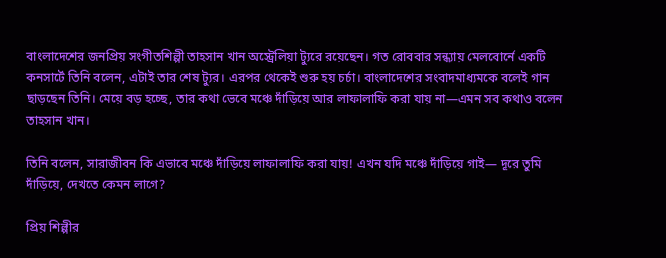বাংলাদেশের জনপ্রিয় সংগীতশিল্পী তাহসান খান অস্ট্রেলিয়া ট্যুরে রয়েছেন। গত রোববার সন্ধ্যায় মেলবোর্নে একটি কনসার্টে তিনি বলেন, এটাই তার শেষ ট্যুর। এরপর থেকেই শুরু হয় চর্চা। বাংলাদেশের সংবাদমাধ্যমকে বলেই গান ছাড়ছেন তিনি। মেয়ে বড় হচ্ছে, তার কথা ভেবে মঞ্চে দাঁড়িয়ে আর লাফালাফি করা যায় না—এমন সব কথাও বলেন তাহসান খান।

তিনি বলেন, সারাজীবন কি এভাবে মঞ্চে দাঁড়িয়ে লাফালাফি করা যায়! এখন যদি মঞ্চে দাঁড়িয়ে গাই— দূরে তুমি দাঁড়িয়ে, দেখতে কেমন লাগে?

প্রিয় শিল্পীর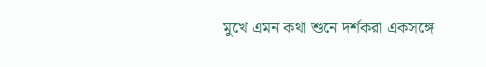মুখে এমন কথা শুনে দর্শকরা একসঙ্গে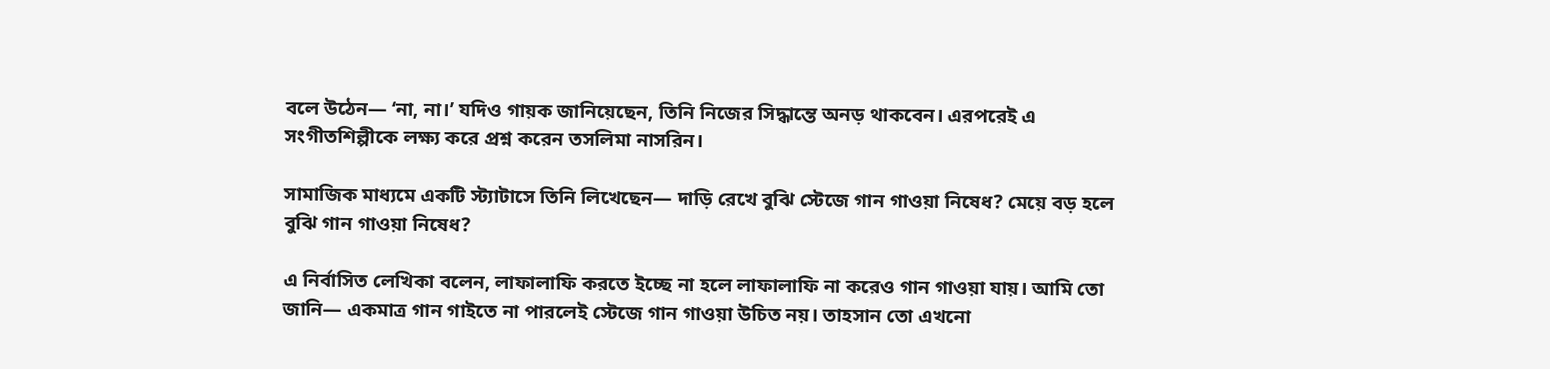বলে উঠেন— ‘না, না।’ যদিও গায়ক জানিয়েছেন, তিনি নিজের সিদ্ধান্তে অনড় থাকবেন। এরপরেই এ সংগীতশিল্পীকে লক্ষ্য করে প্রশ্ন করেন তসলিমা নাসরিন।

সামাজিক মাধ্যমে একটি স্ট্যাটাসে তিনি লিখেছেন— দাড়ি রেখে বুঝি স্টেজে গান গাওয়া নিষেধ? মেয়ে বড় হলে বুঝি গান গাওয়া নিষেধ?

এ নির্বাসিত লেখিকা বলেন, লাফালাফি করতে ইচ্ছে না হলে লাফালাফি না করেও গান গাওয়া যায়। আমি তো জানি— একমাত্র গান গাইতে না পারলেই স্টেজে গান গাওয়া উচিত নয়। তাহসান তো এখনো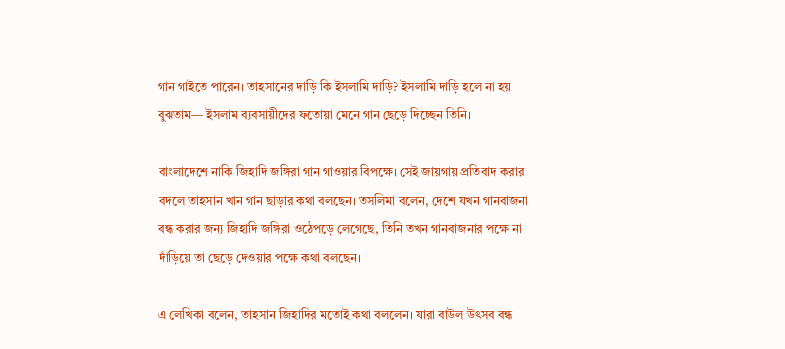গান গাইতে পারেন। তাহসানের দাড়ি কি ইসলামি দাড়ি? ইসলামি দাড়ি হলে না হয় বুঝতাম— ইসলাম ব্যবসায়ীদের ফতোয়া মেনে গান ছেড়ে দিচ্ছেন তিনি।

বাংলাদেশে নাকি জিহাদি জঙ্গিরা গান গাওয়ার বিপক্ষে। সেই জায়গায় প্রতিবাদ করার বদলে তাহসান খান গান ছাড়ার কথা বলছেন। তসলিমা বলেন, দেশে যখন গানবাজনা বন্ধ করার জন্য জিহাদি জঙ্গিরা ওঠেপড়ে লেগেছে, তিনি তখন গানবাজনার পক্ষে না দাঁড়িয়ে তা ছেড়ে দেওয়ার পক্ষে কথা বলছেন।

এ লেখিকা বলেন, তাহসান জিহাদির মতোই কথা বললেন। যারা বাউল উৎসব বন্ধ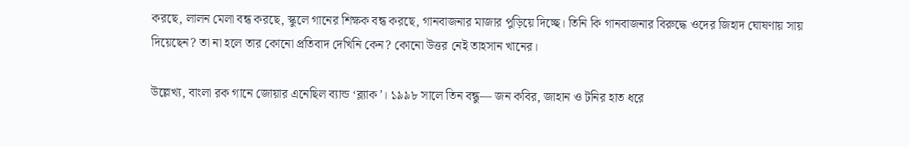করছে, লালন মেলা বন্ধ করছে, স্কুলে গানের শিক্ষক বন্ধ করছে, গানবাজনার মাজার পুড়িয়ে দিচ্ছে। তিনি কি গানবাজনার বিরুদ্ধে ওদের জিহাদ ঘোষণায় সায় দিয়েছেন? তা না হলে তার কোনো প্রতিবাদ দেখিনি কেন? কোনো উত্তর নেই তাহসান খানের।

উল্লেখ্য, বাংলা রক গানে জোয়ার এনেছিল ব্যান্ড ‘ব্ল্যাক’। ১৯৯৮ সালে তিন বন্ধু— জন কবির, জাহান ও টনির হাত ধরে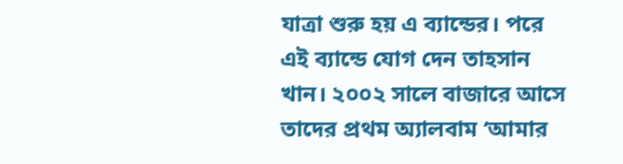যাত্রা শুরু হয় এ ব্যান্ডের। পরে এই ব্যান্ডে যোগ দেন তাহসান খান। ২০০২ সালে বাজারে আসে তাদের প্রথম অ্যালবাম ‘আমার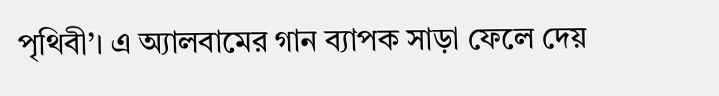পৃথিবী’। এ অ্যালবামের গান ব্যাপক সাড়া ফেলে দেয়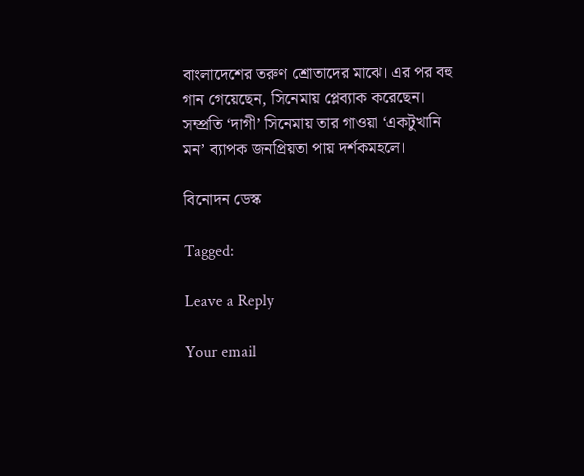বাংলাদেশের তরুণ শ্রোতাদের মাঝে। এর পর বহু গান গেয়েছেন, সিনেমায় প্লেব্যাক করেছেন। সম্প্রতি ‘দাগী’ সিনেমায় তার গাওয়া ‘একটুখানি মন’ ব্যাপক জনপ্রিয়তা পায় দর্শকমহলে।

বিনোদন ডেস্ক

Tagged:

Leave a Reply

Your email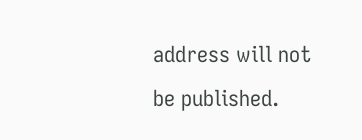address will not be published.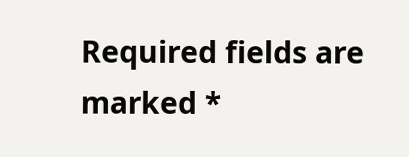Required fields are marked *